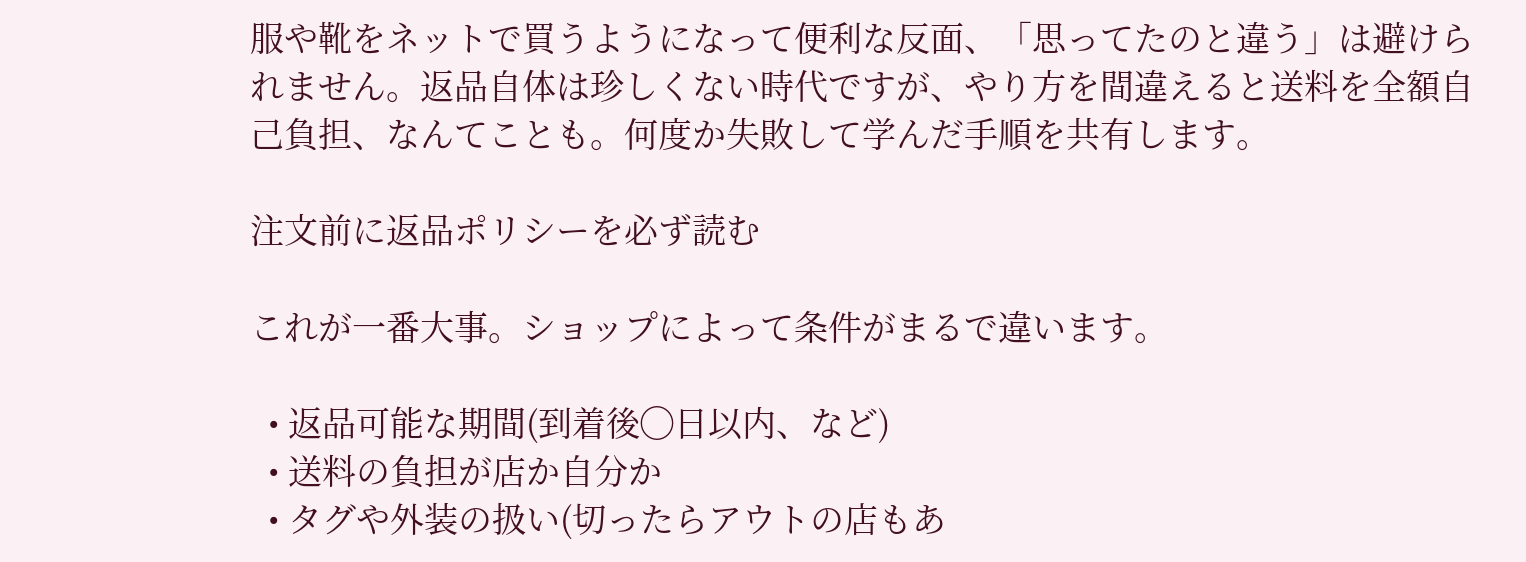服や靴をネットで買うようになって便利な反面、「思ってたのと違う」は避けられません。返品自体は珍しくない時代ですが、やり方を間違えると送料を全額自己負担、なんてことも。何度か失敗して学んだ手順を共有します。

注文前に返品ポリシーを必ず読む

これが一番大事。ショップによって条件がまるで違います。

  • 返品可能な期間(到着後◯日以内、など)
  • 送料の負担が店か自分か
  • タグや外装の扱い(切ったらアウトの店もあ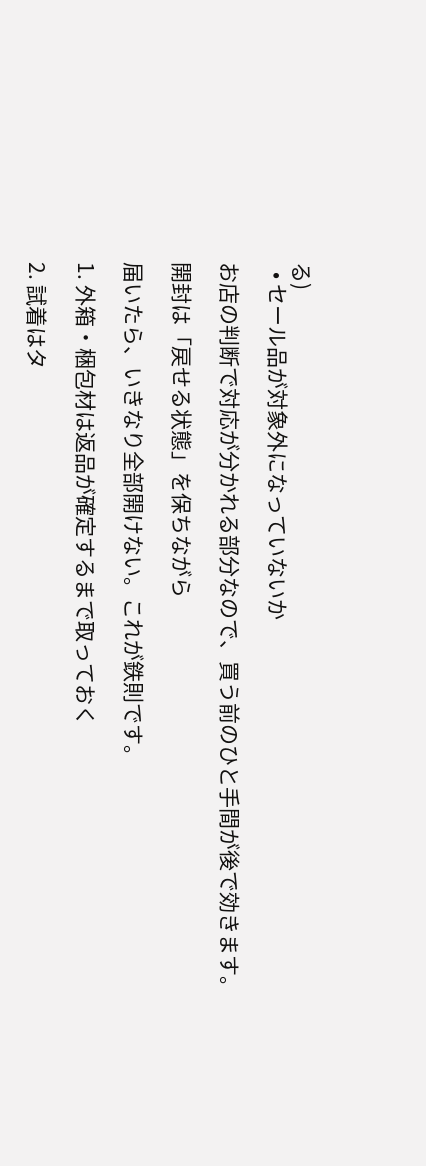る)
  • セール品が対象外になっていないか

お店の判断で対応が分かれる部分なので、買う前のひと手間が後で効きます。

開封は「戻せる状態」を保ちながら

届いたら、いきなり全部開けない。これが鉄則です。

1. 外箱・梱包材は返品が確定するまで取っておく

2. 試着はタ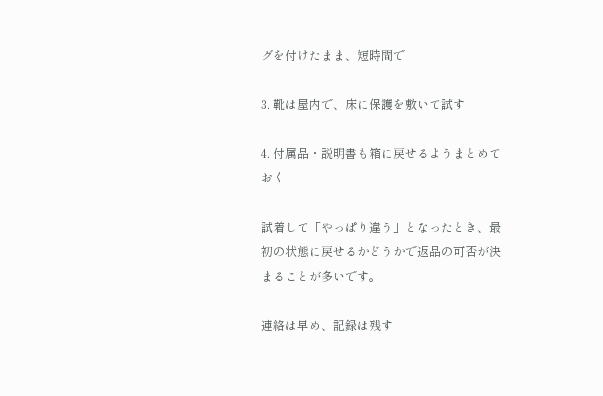グを付けたまま、短時間で

3. 靴は屋内で、床に保護を敷いて試す

4. 付属品・説明書も箱に戻せるようまとめておく

試着して「やっぱり違う」となったとき、最初の状態に戻せるかどうかで返品の可否が決まることが多いです。

連絡は早め、記録は残す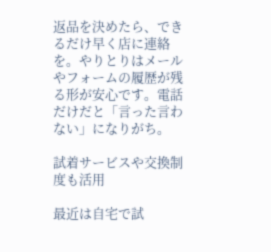返品を決めたら、できるだけ早く店に連絡を。やりとりはメールやフォームの履歴が残る形が安心です。電話だけだと「言った言わない」になりがち。

試着サービスや交換制度も活用

最近は自宅で試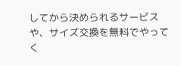してから決められるサービスや、サイズ交換を無料でやってく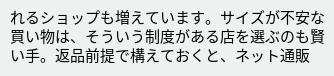れるショップも増えています。サイズが不安な買い物は、そういう制度がある店を選ぶのも賢い手。返品前提で構えておくと、ネット通販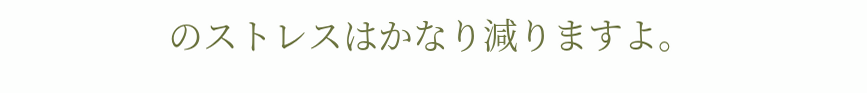のストレスはかなり減りますよ。